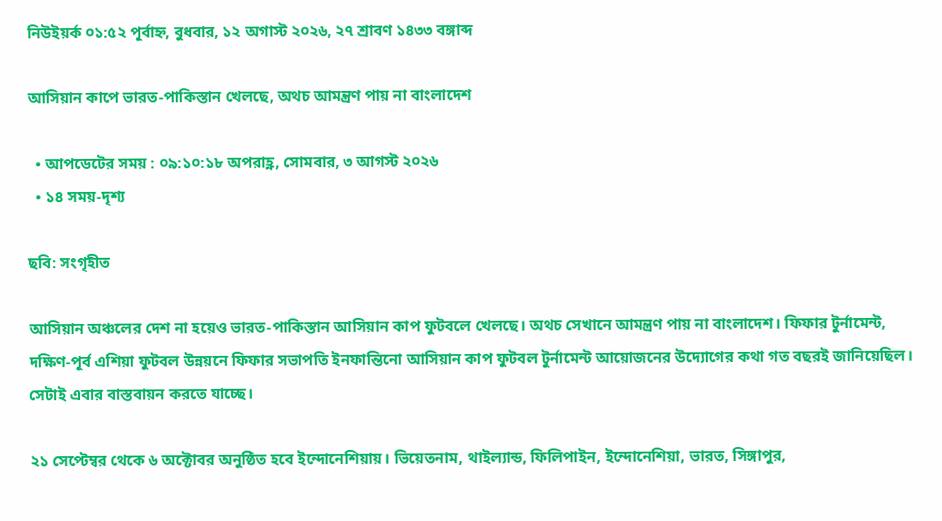নিউইয়র্ক ০১:৫২ পূর্বাহ্ন, বুধবার, ১২ অগাস্ট ২০২৬, ২৭ শ্রাবণ ১৪৩৩ বঙ্গাব্দ

আসিয়ান কাপে ভারত-পাকিস্তান খেলছে, অথচ আমন্ত্রণ পায় না বাংলাদেশ

  • আপডেটের সময় : ০৯:১০:১৮ অপরাহ্ণ, সোমবার, ৩ আগস্ট ২০২৬
  • ১৪ সময়-দৃশ্য

ছবি: সংগৃহীত

আসিয়ান অঞ্চলের দেশ না হয়েও ভারত-পাকিস্তান আসিয়ান কাপ ফুটবলে খেলছে। অথচ সেখানে আমন্ত্রণ পায় না বাংলাদেশ। ফিফার টুর্নামেন্ট, দক্ষিণ-পূর্ব এশিয়া ফুটবল উন্নয়নে ফিফার সভাপতি ইনফান্তিনো আসিয়ান কাপ ফুটবল টুর্নামেন্ট আয়োজনের উদ্যোগের কথা গত বছরই জানিয়েছিল। সেটাই এবার বাস্তবায়ন করতে যাচ্ছে।

২১ সেপ্টেম্বর থেকে ৬ অক্টোবর অনুষ্ঠিত হবে ইন্দোনেশিয়ায়। ভিয়েতনাম, থাইল্যান্ড, ফিলিপাইন, ইন্দোনেশিয়া, ভারত, সিঙ্গাপুর,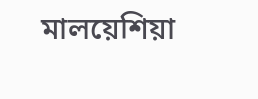মালয়েশিয়া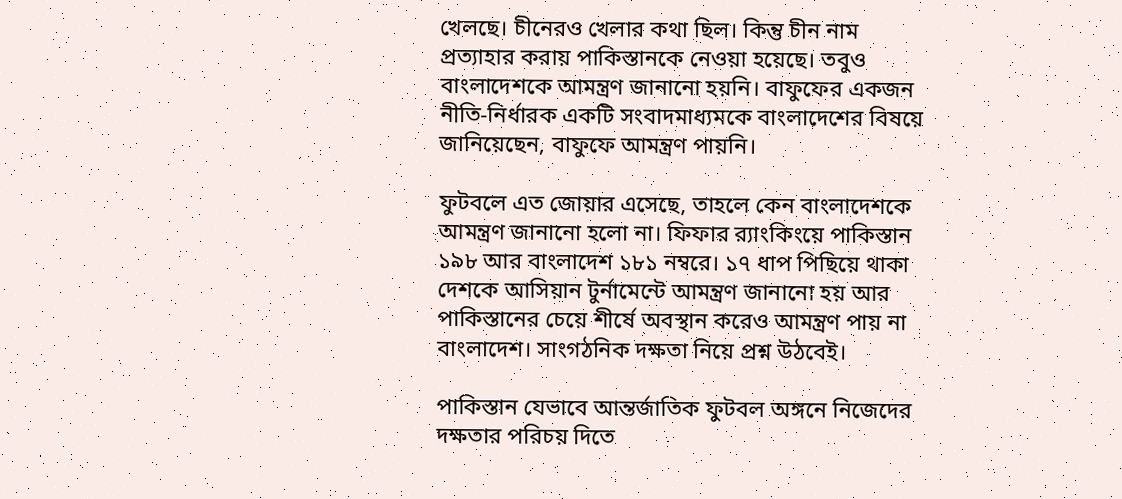খেলছে। চীনেরও খেলার কথা ছিল। কিন্তু চীন নাম প্রত্যাহার করায় পাকিস্তানকে নেওয়া হয়েছে। তবুও বাংলাদেশকে আমন্ত্রণ জানানো হয়নি। বাফুফের একজন নীতি-নির্ধারক একটি সংবাদমাধ্যমকে বাংলাদেশের বিষয়ে জানিয়েছেন, বাফুফে আমন্ত্রণ পায়নি।

ফুটবলে এত জোয়ার এসেছে, তাহলে কেন বাংলাদেশকে আমন্ত্রণ জানানো হলো না। ফিফার র‍্যাংকিংয়ে পাকিস্তান ১৯৮ আর বাংলাদেশ ১৮১ নম্বরে। ১৭ ধাপ পিছিয়ে থাকা দেশকে আসিয়ান টুর্নামেন্টে আমন্ত্রণ জানানো হয় আর পাকিস্তানের চেয়ে শীর্ষে অবস্থান করেও আমন্ত্রণ পায় না বাংলাদেশ। সাংগঠনিক দক্ষতা নিয়ে প্রশ্ন উঠবেই।

পাকিস্তান যেভাবে আন্তর্জাতিক ফুটবল অঙ্গনে নিজেদের দক্ষতার পরিচয় দিতে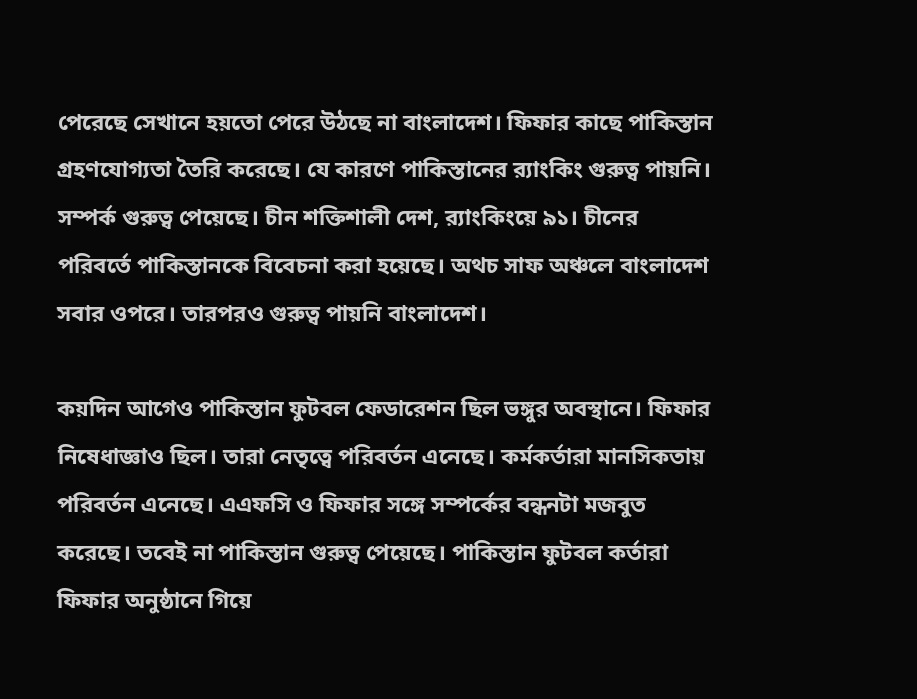পেরেছে সেখানে হয়তো পেরে উঠছে না বাংলাদেশ। ফিফার কাছে পাকিস্তান গ্রহণযোগ্যতা তৈরি করেছে। যে কারণে পাকিস্তানের র‍্যাংকিং গুরুত্ব পায়নি। সম্পর্ক গুরুত্ব পেয়েছে। চীন শক্তিশালী দেশ, র‍্যাংকিংয়ে ৯১। চীনের পরিবর্তে পাকিস্তানকে বিবেচনা করা হয়েছে। অথচ সাফ অঞ্চলে বাংলাদেশ সবার ওপরে। তারপরও গুরুত্ব পায়নি বাংলাদেশ।

কয়দিন আগেও পাকিস্তান ফুটবল ফেডারেশন ছিল ভঙ্গুর অবস্থানে। ফিফার নিষেধাজ্ঞাও ছিল। তারা নেতৃত্বে পরিবর্তন এনেছে। কর্মকর্তারা মানসিকতায় পরিবর্তন এনেছে। এএফসি ও ফিফার সঙ্গে সম্পর্কের বন্ধনটা মজবুত করেছে। তবেই না পাকিস্তান গুরুত্ব পেয়েছে। পাকিস্তান ফুটবল কর্তারা ফিফার অনুষ্ঠানে গিয়ে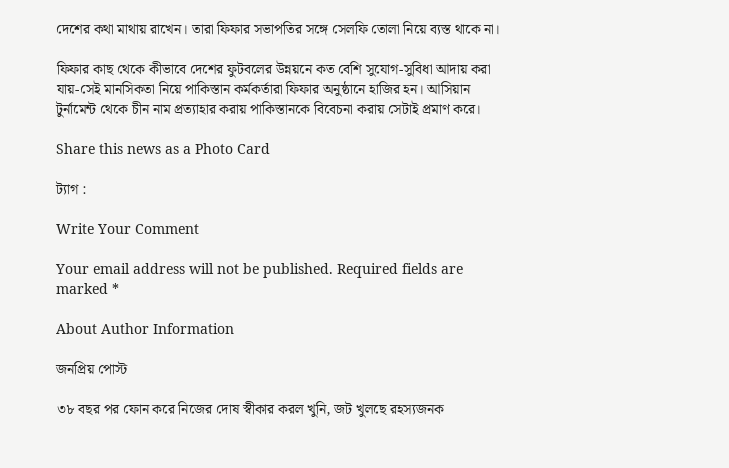দেশের কথা মাথায় রাখেন। তারা ফিফার সভাপতির সঙ্গে সেলফি তোলা নিয়ে ব্যস্ত থাকে না।

ফিফার কাছ থেকে কীভাবে দেশের ফুটবলের উন্নয়নে কত বেশি সুযোগ-সুবিধা আদায় করা যায়-সেই মানসিকতা নিয়ে পাকিস্তান কর্মকর্তারা ফিফার অনুষ্ঠানে হাজির হন। আসিয়ান টুর্নামেন্ট থেকে চীন নাম প্রত্যাহার করায় পাকিস্তানকে বিবেচনা করায় সেটাই প্রমাণ করে।

Share this news as a Photo Card

ট্যাগ :

Write Your Comment

Your email address will not be published. Required fields are marked *

About Author Information

জনপ্রিয় পোস্ট

৩৮ বছর পর ফোন করে নিজের দোষ স্বীকার করল খুনি, জট খুলছে রহস্যজনক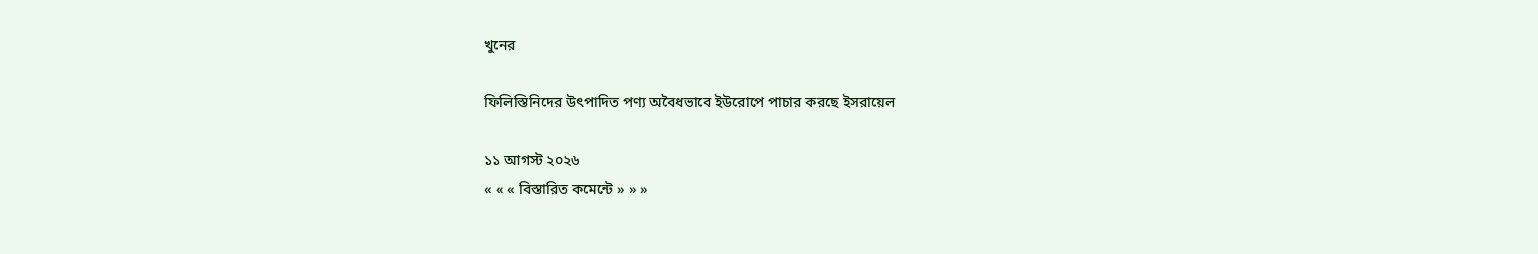খুনের

ফিলিস্তিনিদের উৎপাদিত পণ্য অবৈধভাবে ইউরোপে পাচার করছে ইসরায়েল

১১ আগস্ট ২০২৬
« « « বিস্তারিত কমেন্টে » » »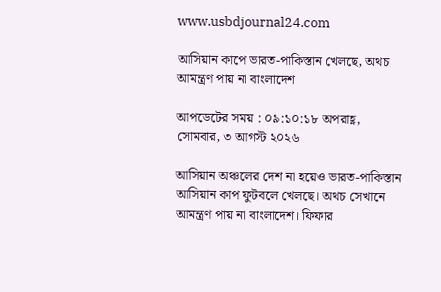www.usbdjournal24.com

আসিয়ান কাপে ভারত-পাকিস্তান খেলছে, অথচ আমন্ত্রণ পায় না বাংলাদেশ

আপডেটের সময় : ০৯:১০:১৮ অপরাহ্ণ, সোমবার, ৩ আগস্ট ২০২৬

আসিয়ান অঞ্চলের দেশ না হয়েও ভারত-পাকিস্তান আসিয়ান কাপ ফুটবলে খেলছে। অথচ সেখানে আমন্ত্রণ পায় না বাংলাদেশ। ফিফার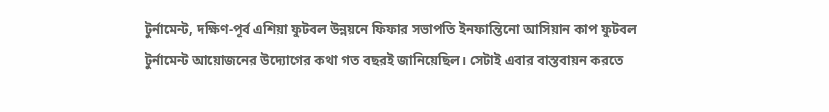টুর্নামেন্ট, দক্ষিণ-পূর্ব এশিয়া ফুটবল উন্নয়নে ফিফার সভাপতি ইনফান্তিনো আসিয়ান কাপ ফুটবল টুর্নামেন্ট আয়োজনের উদ্যোগের কথা গত বছরই জানিয়েছিল। সেটাই এবার বাস্তবায়ন করতে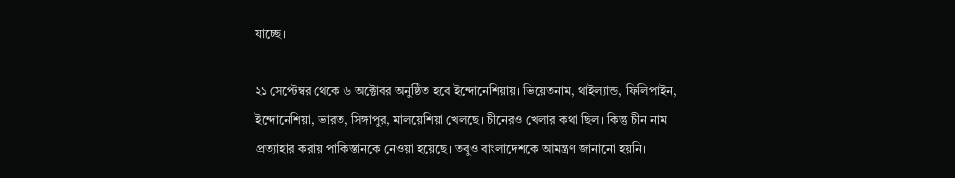যাচ্ছে।

২১ সেপ্টেম্বর থেকে ৬ অক্টোবর অনুষ্ঠিত হবে ইন্দোনেশিয়ায়। ভিয়েতনাম, থাইল্যান্ড, ফিলিপাইন, ইন্দোনেশিয়া, ভারত, সিঙ্গাপুর, মালয়েশিয়া খেলছে। চীনেরও খেলার কথা ছিল। কিন্তু চীন নাম প্রত্যাহার করায় পাকিস্তানকে নেওয়া হয়েছে। তবুও বাংলাদেশকে আমন্ত্রণ জানানো হয়নি।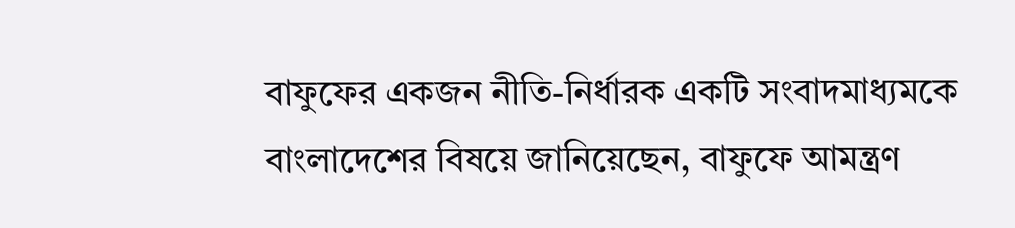বাফুফের একজন নীতি-নির্ধারক একটি সংবাদমাধ্যমকে বাংলাদেশের বিষয়ে জানিয়েছেন, বাফুফে আমন্ত্রণ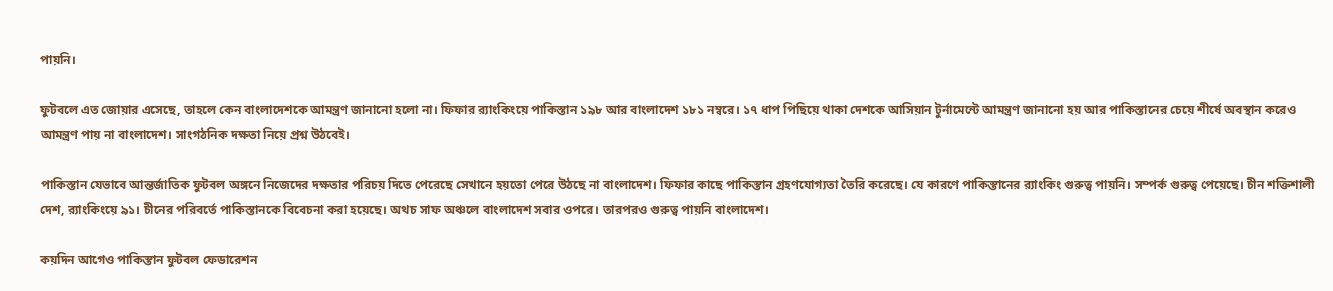পায়নি।

ফুটবলে এত জোয়ার এসেছে, তাহলে কেন বাংলাদেশকে আমন্ত্রণ জানানো হলো না। ফিফার র‍্যাংকিংয়ে পাকিস্তান ১৯৮ আর বাংলাদেশ ১৮১ নম্বরে। ১৭ ধাপ পিছিয়ে থাকা দেশকে আসিয়ান টুর্নামেন্টে আমন্ত্রণ জানানো হয় আর পাকিস্তানের চেয়ে শীর্ষে অবস্থান করেও আমন্ত্রণ পায় না বাংলাদেশ। সাংগঠনিক দক্ষতা নিয়ে প্রশ্ন উঠবেই।

পাকিস্তান যেভাবে আন্তর্জাতিক ফুটবল অঙ্গনে নিজেদের দক্ষতার পরিচয় দিতে পেরেছে সেখানে হয়তো পেরে উঠছে না বাংলাদেশ। ফিফার কাছে পাকিস্তান গ্রহণযোগ্যতা তৈরি করেছে। যে কারণে পাকিস্তানের র‍্যাংকিং গুরুত্ব পায়নি। সম্পর্ক গুরুত্ব পেয়েছে। চীন শক্তিশালী দেশ, র‍্যাংকিংয়ে ৯১। চীনের পরিবর্তে পাকিস্তানকে বিবেচনা করা হয়েছে। অথচ সাফ অঞ্চলে বাংলাদেশ সবার ওপরে। তারপরও গুরুত্ব পায়নি বাংলাদেশ।

কয়দিন আগেও পাকিস্তান ফুটবল ফেডারেশন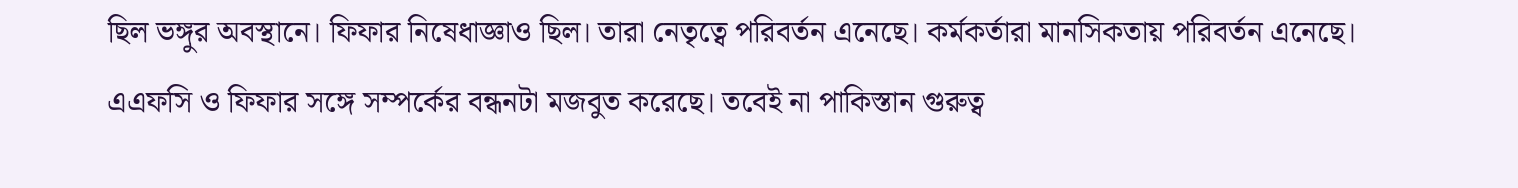ছিল ভঙ্গুর অবস্থানে। ফিফার নিষেধাজ্ঞাও ছিল। তারা নেতৃত্বে পরিবর্তন এনেছে। কর্মকর্তারা মানসিকতায় পরিবর্তন এনেছে। এএফসি ও ফিফার সঙ্গে সম্পর্কের বন্ধনটা মজবুত করেছে। তবেই না পাকিস্তান গুরুত্ব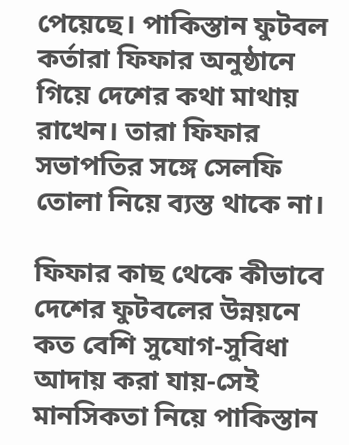পেয়েছে। পাকিস্তান ফুটবল কর্তারা ফিফার অনুষ্ঠানে গিয়ে দেশের কথা মাথায় রাখেন। তারা ফিফার সভাপতির সঙ্গে সেলফি তোলা নিয়ে ব্যস্ত থাকে না।

ফিফার কাছ থেকে কীভাবে দেশের ফুটবলের উন্নয়নে কত বেশি সুযোগ-সুবিধা আদায় করা যায়-সেই মানসিকতা নিয়ে পাকিস্তান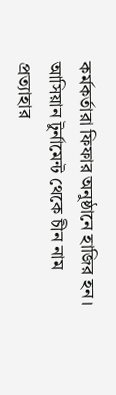কর্মকর্তারা ফিফার অনুষ্ঠানে হাজির হন। আসিয়ান টুর্নামেন্ট থেকে চীন নাম প্রত্যাহার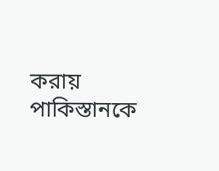করায় পাকিস্তানকে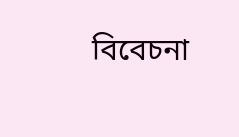বিবেচনা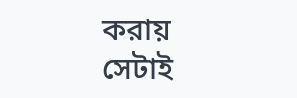করায় সেটাই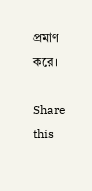প্রমাণ করে।

Share this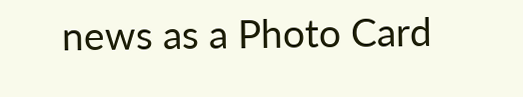news as a Photo Card